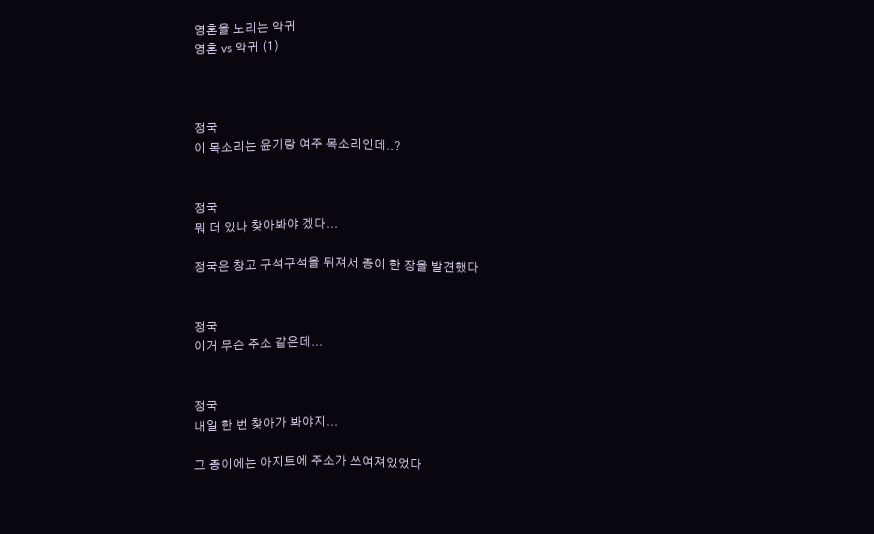영혼을 노리는 악귀
영혼 vs 악귀 (1)



정국
이 목소리는 윤기랑 여주 목소리인데..?


정국
뭐 더 있나 찾아봐야 겠다...

정국은 창고 구석구석을 뒤져서 종이 한 장을 발견했다


정국
이거 무슨 주소 같은데...


정국
내일 한 번 찾아가 봐야지...

그 종이에는 아지트에 주소가 쓰여져있었다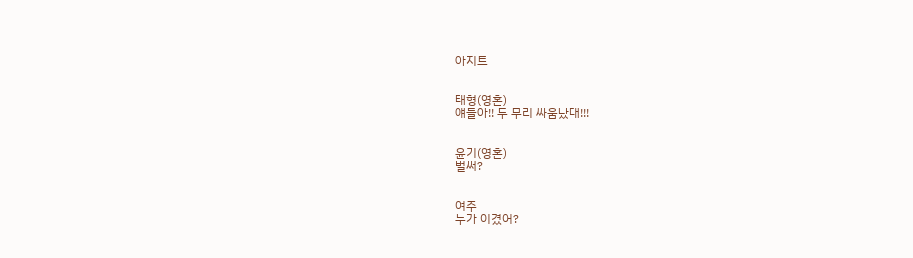아지트


태형(영혼)
얘들아!! 두 무리 싸움났대!!!


윤기(영혼)
벌써?


여주
누가 이겼어?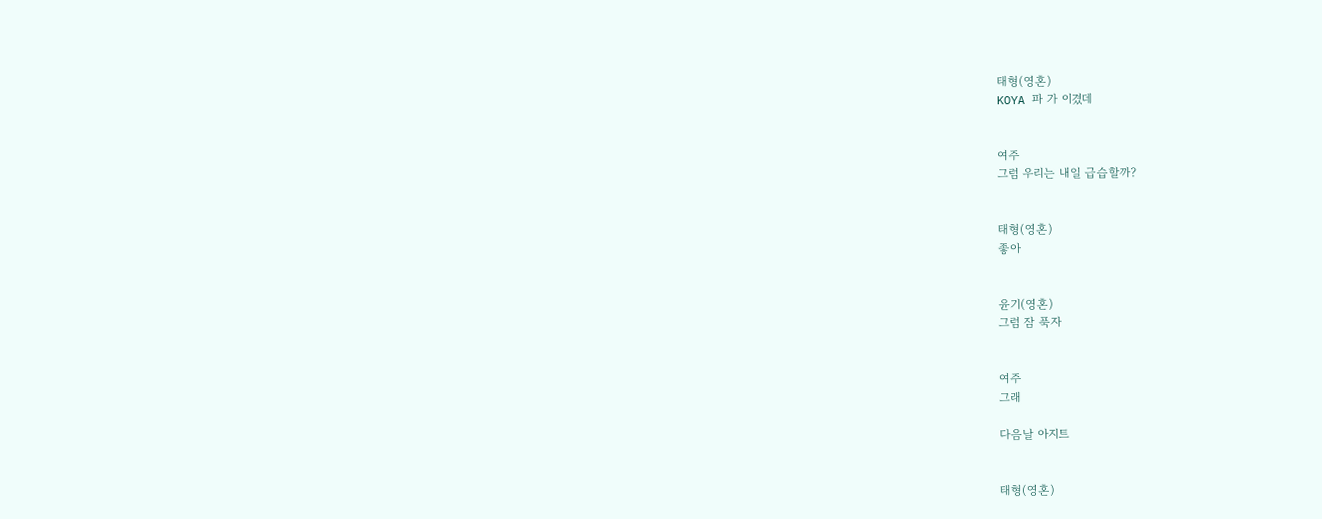태형(영혼)
KOYA 파 가 이겼데


여주
그럼 우리는 내일 급습할까?


태형(영혼)
좋아


윤기(영혼)
그럼 잠 푹자


여주
그래

다음날 아지트


태형(영혼)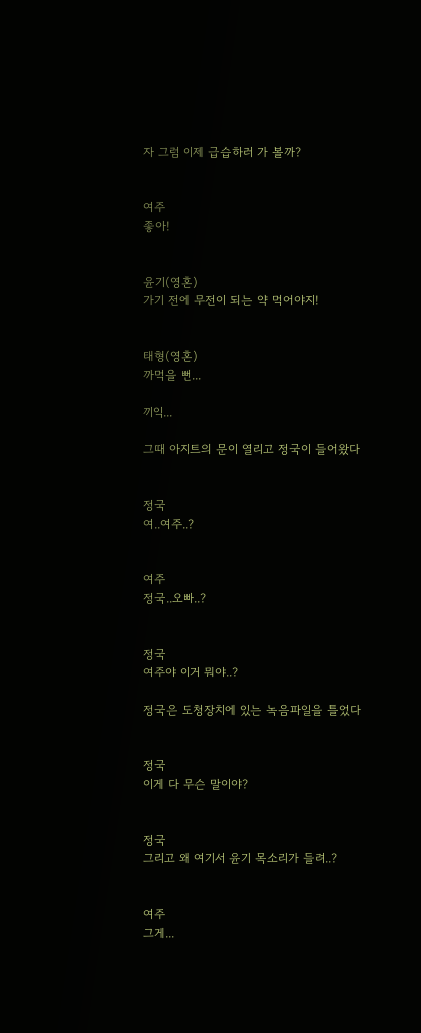자 그럼 이제 급습하러 가 볼까?


여주
좋아!


윤기(영혼)
가기 전에 무전이 되는 약 먹어야지!


태형(영혼)
까먹을 뻔...

끼익...

그때 아지트의 문이 열리고 정국이 들어왔다


정국
여..여주..?


여주
정국..오빠..?


정국
여주야 이거 뭐야..?

정국은 도청장치에 있는 녹음파일을 틀었다


정국
이게 다 무슨 말이야?


정국
그리고 왜 여기서 윤기 목소리가 들려..?


여주
그게...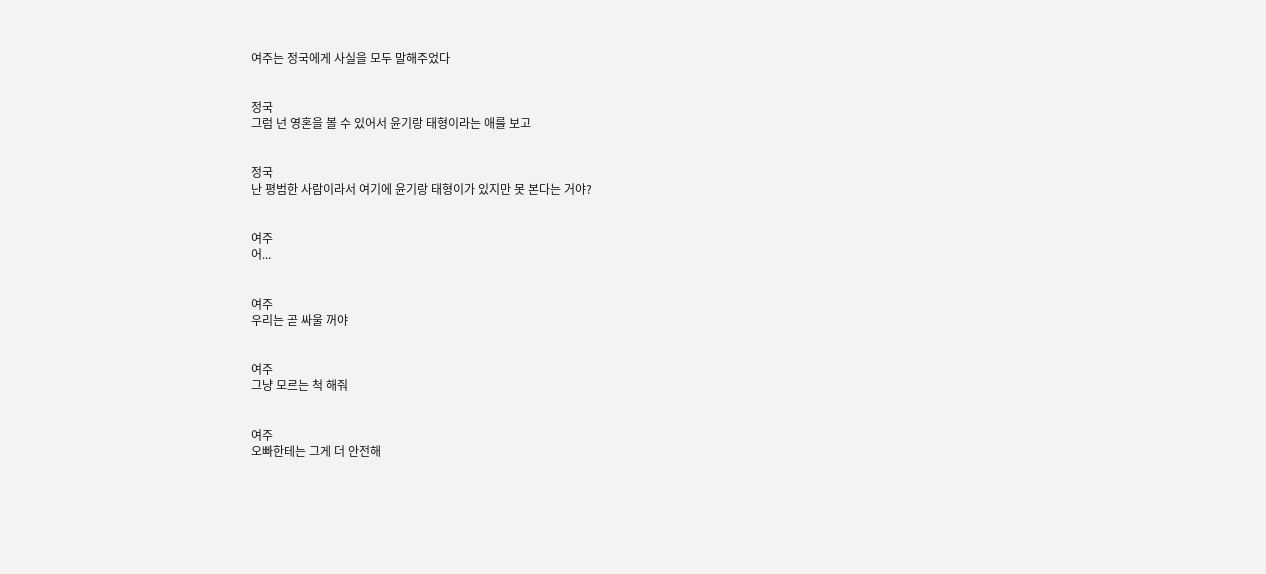여주는 정국에게 사실을 모두 말해주었다


정국
그럼 넌 영혼을 볼 수 있어서 윤기랑 태형이라는 애를 보고


정국
난 평범한 사람이라서 여기에 윤기랑 태형이가 있지만 못 본다는 거야?


여주
어...


여주
우리는 곧 싸울 꺼야


여주
그냥 모르는 척 해줘


여주
오빠한테는 그게 더 안전해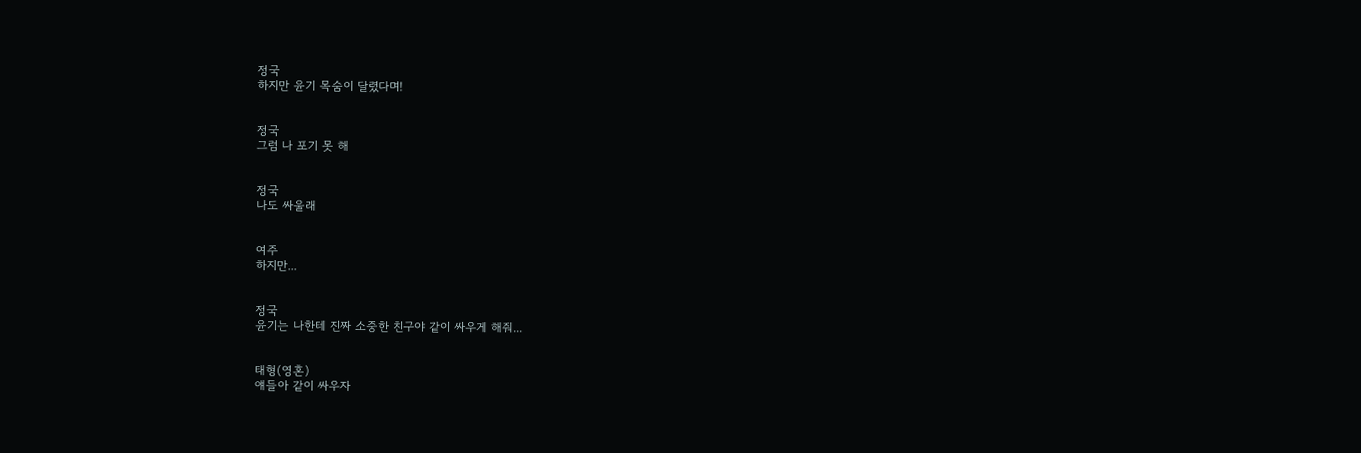정국
하지만 윤기 목숨이 달렸다며!


정국
그럼 나 포기 못 해


정국
나도 싸울래


여주
하지만...


정국
윤기는 나한테 진짜 소중한 친구야 같이 싸우게 해줘...


태형(영혼)
얘들아 같이 싸우자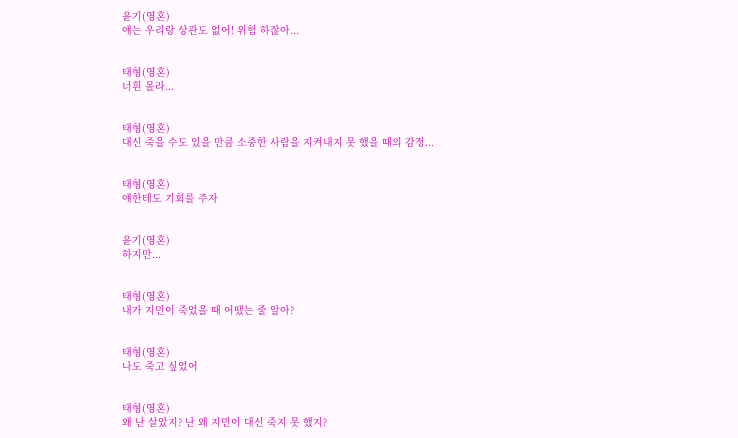윤기(영혼)
얘는 우리랑 상관도 없어! 위험 하잖아...


태형(영혼)
너흰 몰라...


태형(영혼)
대신 죽을 수도 있을 만큼 소중한 사람을 지켜내지 못 했을 때의 감정...


태형(영혼)
얘한테도 기회를 주자


윤기(영혼)
하지만...


태형(영혼)
내가 지민이 죽었을 때 어땠는 줄 알아?


태형(영혼)
나도 죽고 싶었어


태형(영혼)
왜 난 살았지? 난 왜 지민이 대신 죽지 못 했지?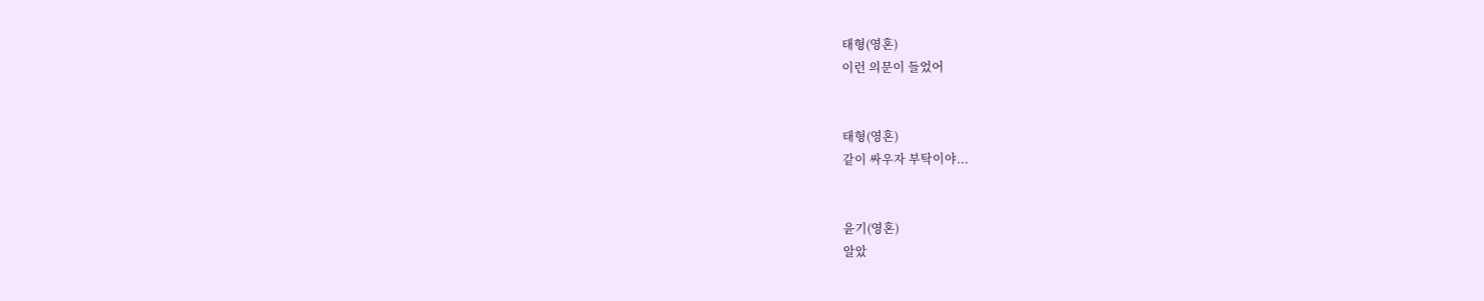태형(영혼)
이런 의문이 들었어


태형(영혼)
같이 싸우자 부탁이야...


윤기(영혼)
알았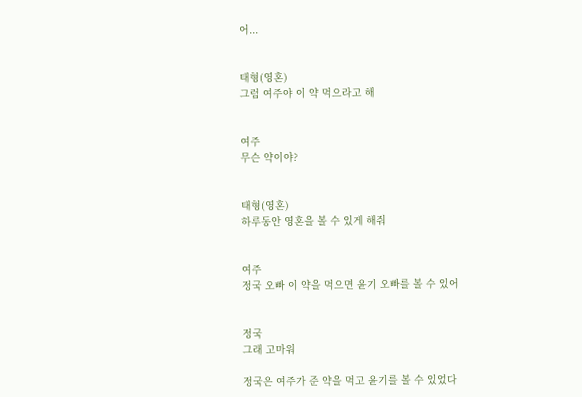어...


태형(영혼)
그럼 여주야 이 약 먹으라고 해


여주
무슨 약이야?


태형(영혼)
하루동안 영혼을 볼 수 있게 해줘


여주
정국 오빠 이 약을 먹으면 윤기 오빠를 볼 수 있어


정국
그래 고마워

정국은 여주가 준 약을 먹고 윤기를 볼 수 있었다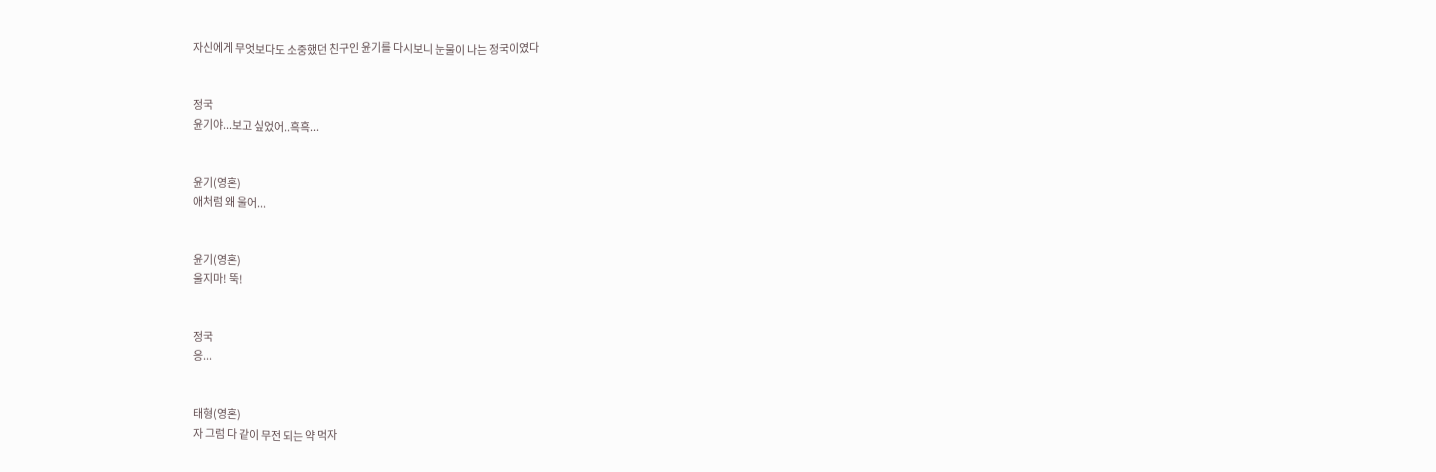자신에게 무엇보다도 소중했던 친구인 윤기를 다시보니 눈물이 나는 정국이였다


정국
윤기야...보고 싶었어..흑흑...


윤기(영혼)
애처럼 왜 울어...


윤기(영혼)
울지마! 뚝!


정국
응...


태형(영혼)
자 그럼 다 같이 무전 되는 약 먹자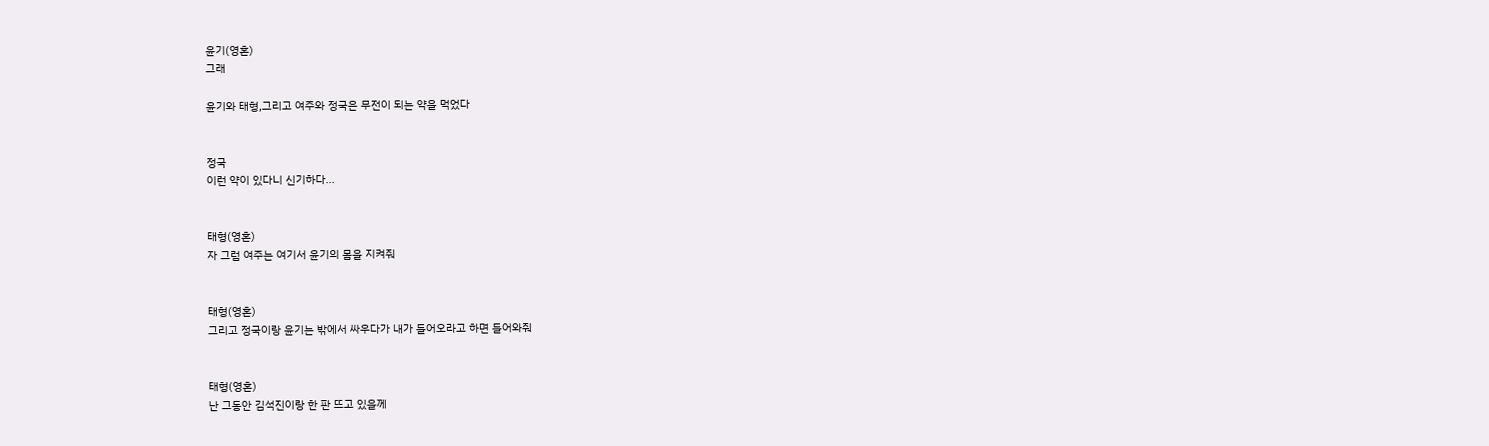윤기(영혼)
그래

윤기와 태형,그리고 여주와 정국은 무전이 되는 약을 먹었다


정국
이런 약이 있다니 신기하다...


태형(영혼)
자 그럼 여주는 여기서 윤기의 몸을 지켜줘


태형(영혼)
그리고 정국이랑 윤기는 밖에서 싸우다가 내가 들어오라고 하면 들어와줘


태형(영혼)
난 그동안 김석진이랑 한 판 뜨고 있을께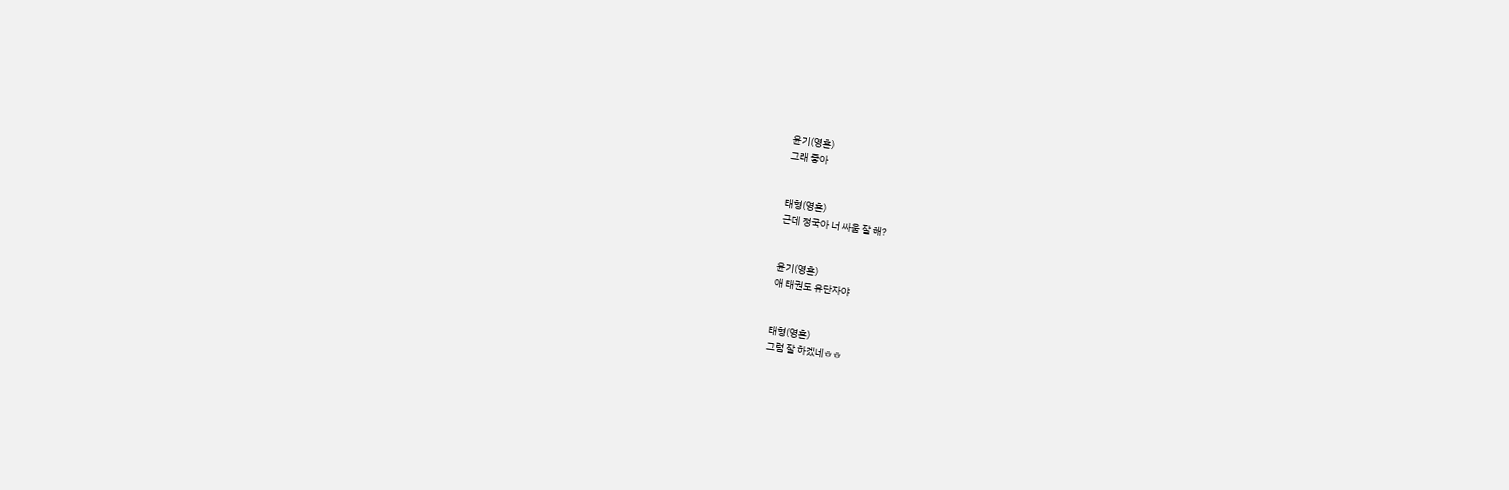윤기(영혼)
그래 좋아


태형(영혼)
근데 정국아 너 싸움 잘 해?


윤기(영혼)
애 태권도 유단자야


태형(영혼)
그럼 잘 하겠네ㅎㅎ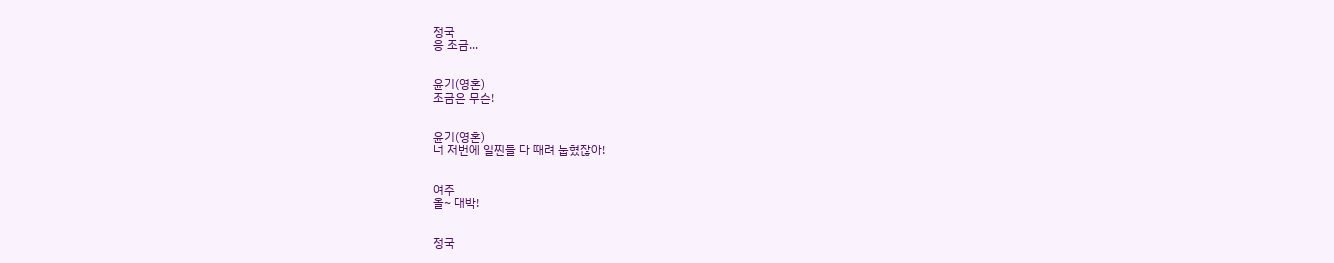정국
응 조금...


윤기(영혼)
조금은 무슨!


윤기(영혼)
너 저번에 일찐들 다 때려 눕혔잖아!


여주
올~ 대박!


정국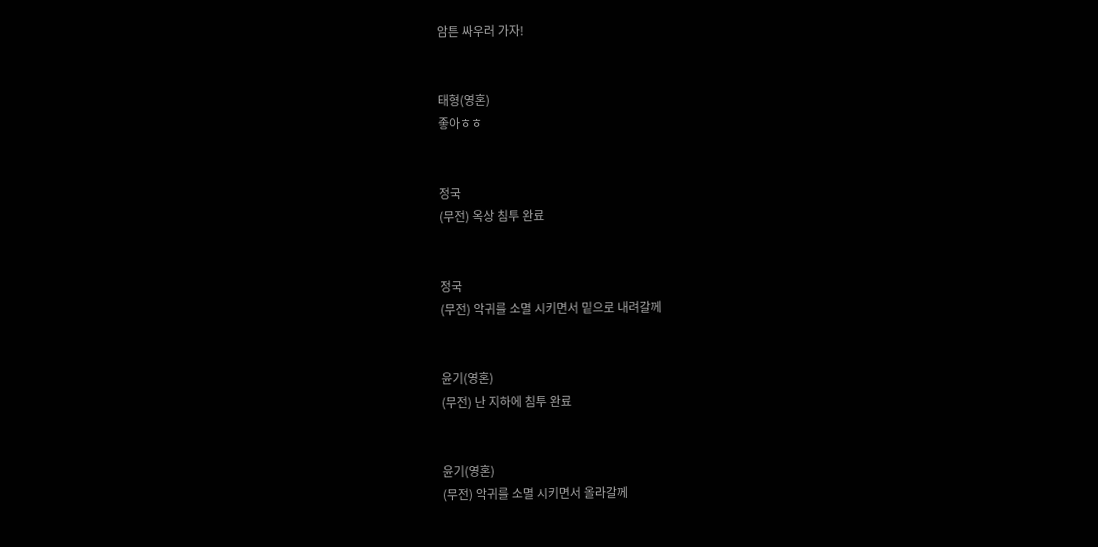암튼 싸우러 가자!


태형(영혼)
좋아ㅎㅎ


정국
(무전) 옥상 침투 완료


정국
(무전) 악귀를 소멸 시키면서 밑으로 내려갈께


윤기(영혼)
(무전) 난 지하에 침투 완료


윤기(영혼)
(무전) 악귀를 소멸 시키면서 올라갈께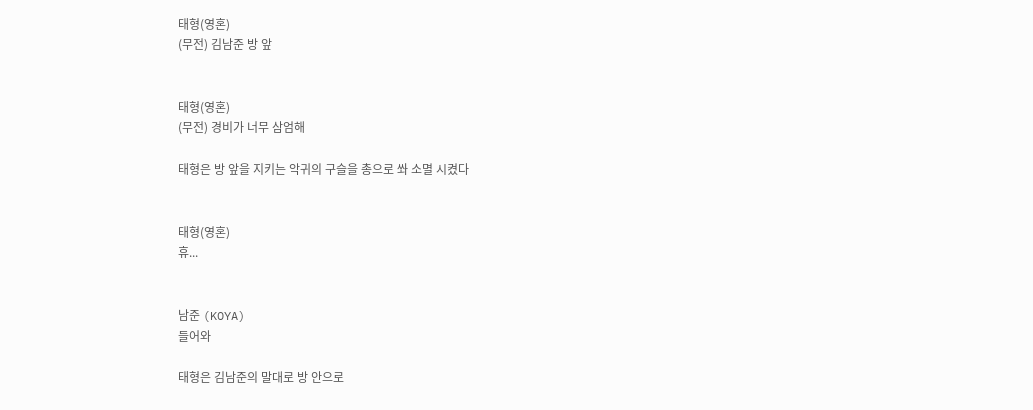태형(영혼)
(무전) 김남준 방 앞


태형(영혼)
(무전) 경비가 너무 삼엄해

태형은 방 앞을 지키는 악귀의 구슬을 총으로 쏴 소멸 시켰다


태형(영혼)
휴...


남준 (KOYA)
들어와

태형은 김남준의 말대로 방 안으로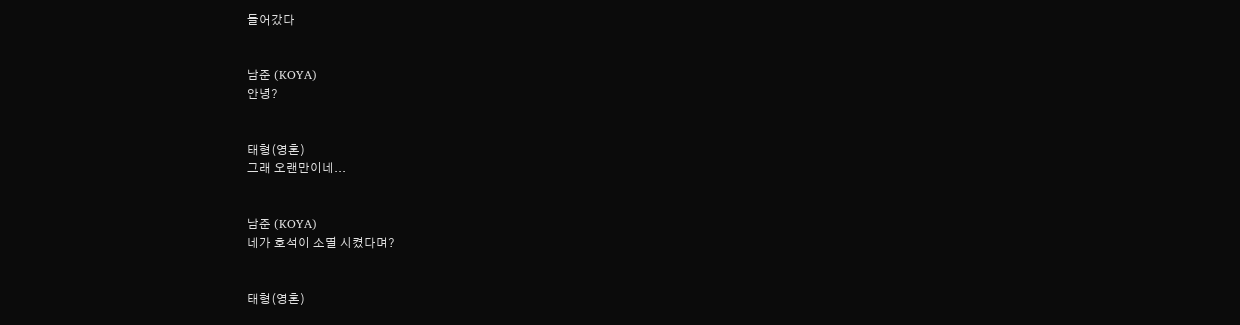들어갔다


남준 (KOYA)
안녕?


태형(영혼)
그래 오랜만이네...


남준 (KOYA)
네가 호석이 소멸 시켰다며?


태형(영혼)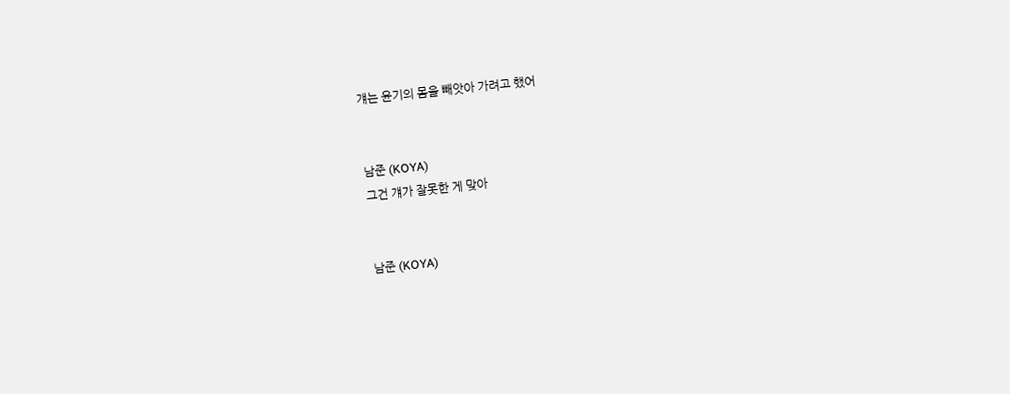걔는 윤기의 몸을 빼앗아 가려고 했어


남준 (KOYA)
그건 걔가 잘못한 게 맞아


남준 (KOYA)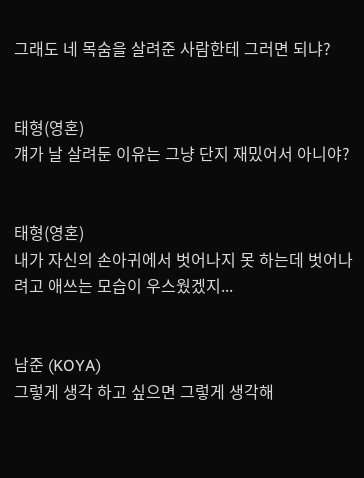그래도 네 목숨을 살려준 사람한테 그러면 되냐?


태형(영혼)
걔가 날 살려둔 이유는 그냥 단지 재밌어서 아니야?


태형(영혼)
내가 자신의 손아귀에서 벗어나지 못 하는데 벗어나려고 애쓰는 모습이 우스웠겠지...


남준 (KOYA)
그렇게 생각 하고 싶으면 그렇게 생각해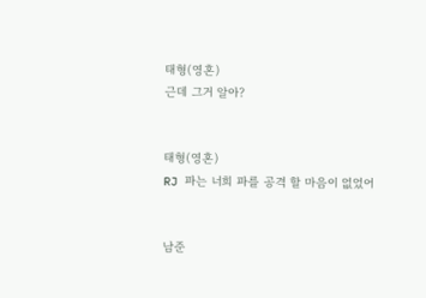태형(영혼)
근데 그거 알아?


태형(영혼)
RJ 파는 너희 파를 공격 할 마음이 없었어


남준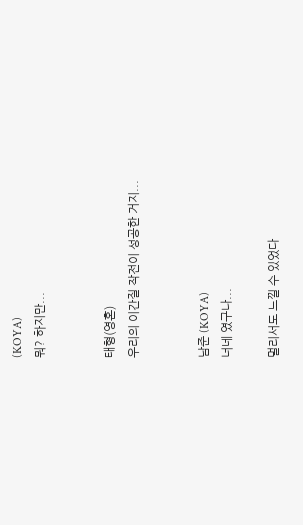(KOYA)
뭐? 하지만...


태형(영혼)
우리의 이간질 작전이 성공한 거지...


남준 (KOYA)
너네 였구나...

멀리서도 느낄 수 있었다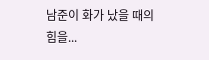남준이 화가 났을 때의 힘을...